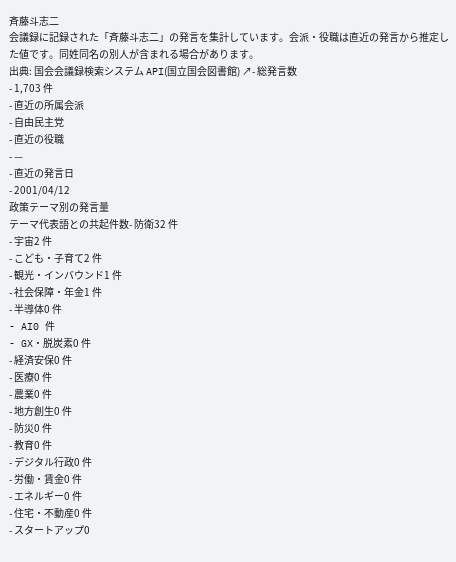斉藤斗志二
会議録に記録された「斉藤斗志二」の発言を集計しています。会派・役職は直近の発言から推定した値です。同姓同名の別人が含まれる場合があります。
出典: 国会会議録検索システム API(国立国会図書館) ↗- 総発言数
- 1,703 件
- 直近の所属会派
- 自由民主党
- 直近の役職
- —
- 直近の発言日
- 2001/04/12
政策テーマ別の発言量
テーマ代表語との共起件数- 防衛32 件
- 宇宙2 件
- こども・子育て2 件
- 観光・インバウンド1 件
- 社会保障・年金1 件
- 半導体0 件
- AI0 件
- GX・脱炭素0 件
- 経済安保0 件
- 医療0 件
- 農業0 件
- 地方創生0 件
- 防災0 件
- 教育0 件
- デジタル行政0 件
- 労働・賃金0 件
- エネルギー0 件
- 住宅・不動産0 件
- スタートアップ0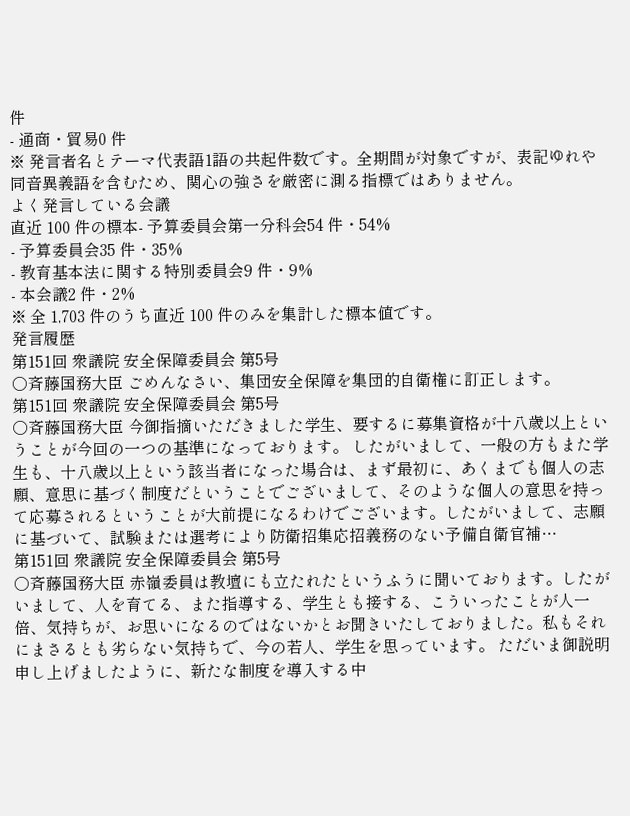件
- 通商・貿易0 件
※ 発言者名とテーマ代表語1語の共起件数です。全期間が対象ですが、表記ゆれや 同音異義語を含むため、関心の強さを厳密に測る指標ではありません。
よく発言している会議
直近 100 件の標本- 予算委員会第一分科会54 件・54%
- 予算委員会35 件・35%
- 教育基本法に関する特別委員会9 件・9%
- 本会議2 件・2%
※ 全 1,703 件のうち直近 100 件のみを集計した標本値です。
発言履歴
第151回 衆議院 安全保障委員会 第5号
○斉藤国務大臣 ごめんなさい、集団安全保障を集団的自衛権に訂正します。
第151回 衆議院 安全保障委員会 第5号
○斉藤国務大臣 今御指摘いただきました学生、要するに募集資格が十八歳以上ということが今回の一つの基準になっております。 したがいまして、一般の方もまた学生も、十八歳以上という該当者になった場合は、まず最初に、あくまでも個人の志願、意思に基づく制度だということでございまして、そのような個人の意思を持って応募されるということが大前提になるわけでございます。したがいまして、志願に基づいて、試験または選考により防衛招集応招義務のない予備自衛官補…
第151回 衆議院 安全保障委員会 第5号
○斉藤国務大臣 赤嶺委員は教壇にも立たれたというふうに聞いております。したがいまして、人を育てる、また指導する、学生とも接する、こういったことが人一倍、気持ちが、お思いになるのではないかとお聞きいたしておりました。私もそれにまさるとも劣らない気持ちで、今の若人、学生を思っています。 ただいま御説明申し上げましたように、新たな制度を導入する中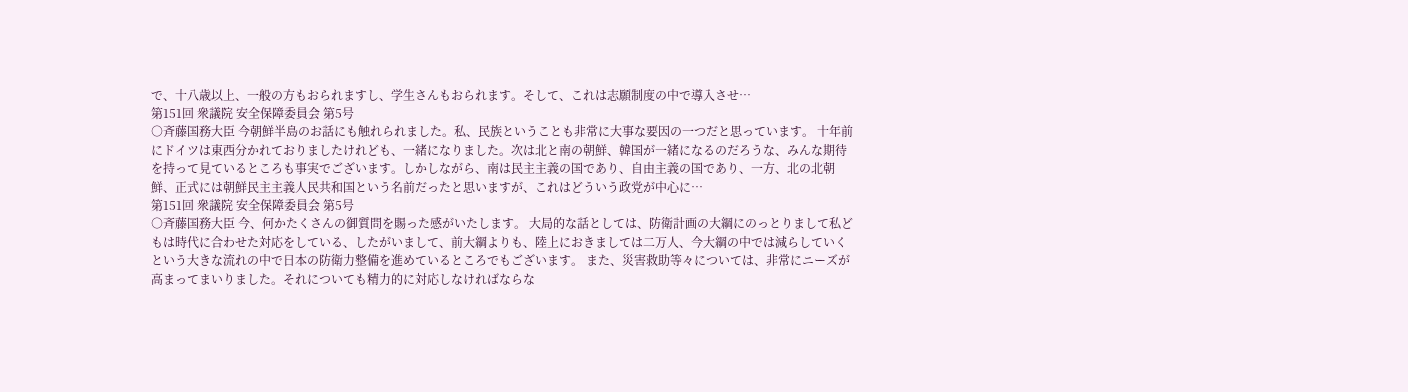で、十八歳以上、一般の方もおられますし、学生さんもおられます。そして、これは志願制度の中で導入させ…
第151回 衆議院 安全保障委員会 第5号
○斉藤国務大臣 今朝鮮半島のお話にも触れられました。私、民族ということも非常に大事な要因の一つだと思っています。 十年前にドイツは東西分かれておりましたけれども、一緒になりました。次は北と南の朝鮮、韓国が一緒になるのだろうな、みんな期待を持って見ているところも事実でございます。しかしながら、南は民主主義の国であり、自由主義の国であり、一方、北の北朝鮮、正式には朝鮮民主主義人民共和国という名前だったと思いますが、これはどういう政党が中心に…
第151回 衆議院 安全保障委員会 第5号
○斉藤国務大臣 今、何かたくさんの御質問を賜った感がいたします。 大局的な話としては、防衛計画の大綱にのっとりまして私どもは時代に合わせた対応をしている、したがいまして、前大綱よりも、陸上におきましては二万人、今大綱の中では減らしていくという大きな流れの中で日本の防衛力整備を進めているところでもございます。 また、災害救助等々については、非常にニーズが高まってまいりました。それについても精力的に対応しなければならな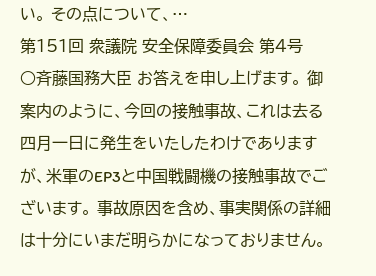い。 その点について、…
第151回 衆議院 安全保障委員会 第4号
○斉藤国務大臣 お答えを申し上げます。 御案内のように、今回の接触事故、これは去る四月一日に発生をいたしたわけでありますが、米軍のEP3と中国戦闘機の接触事故でございます。 事故原因を含め、事実関係の詳細は十分にいまだ明らかになっておりません。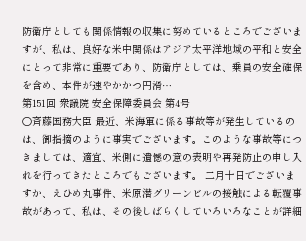防衛庁としても関係情報の収集に努めているところでございますが、私は、良好な米中関係はアジア太平洋地域の平和と安全にとって非常に重要であり、防衛庁としては、乗員の安全確保を含め、本件が速やかかつ円滑…
第151回 衆議院 安全保障委員会 第4号
○斉藤国務大臣 最近、米海軍に係る事故等が発生しているのは、御指摘のように事実でございます。このような事故等につきましては、適宜、米側に遺憾の意の表明や再発防止の申し入れを行ってきたところでもございます。 二月十日でございますか、えひめ丸事件、米原潜グリーンビルの接触による転覆事故があって、私は、その後しばらくしていろいろなことが詳細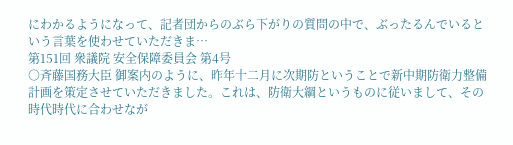にわかるようになって、記者団からのぶら下がりの質問の中で、ぶったるんでいるという言葉を使わせていただきま…
第151回 衆議院 安全保障委員会 第4号
○斉藤国務大臣 御案内のように、昨年十二月に次期防ということで新中期防衛力整備計画を策定させていただきました。これは、防衛大綱というものに従いまして、その時代時代に合わせなが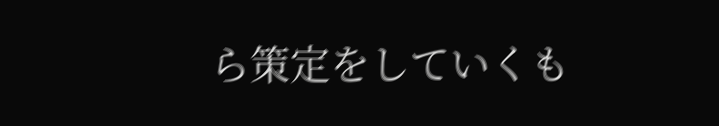ら策定をしていくも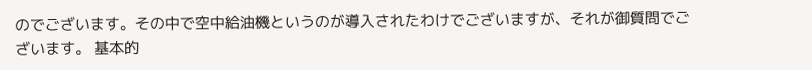のでございます。その中で空中給油機というのが導入されたわけでございますが、それが御質問でございます。 基本的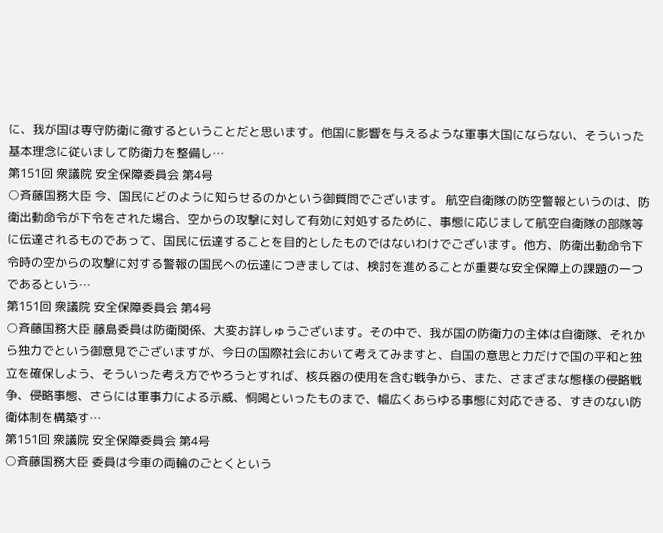に、我が国は専守防衛に徹するということだと思います。他国に影響を与えるような軍事大国にならない、そういった基本理念に従いまして防衛力を整備し…
第151回 衆議院 安全保障委員会 第4号
○斉藤国務大臣 今、国民にどのように知らせるのかという御質問でございます。 航空自衛隊の防空警報というのは、防衛出動命令が下令をされた場合、空からの攻撃に対して有効に対処するために、事態に応じまして航空自衛隊の部隊等に伝達されるものであって、国民に伝達することを目的としたものではないわけでございます。他方、防衛出動命令下令時の空からの攻撃に対する警報の国民への伝達につきましては、検討を進めることが重要な安全保障上の課題の一つであるという…
第151回 衆議院 安全保障委員会 第4号
○斉藤国務大臣 藤島委員は防衛関係、大変お詳しゅうございます。その中で、我が国の防衛力の主体は自衛隊、それから独力でという御意見でございますが、今日の国際社会において考えてみますと、自国の意思と力だけで国の平和と独立を確保しよう、そういった考え方でやろうとすれば、核兵器の使用を含む戦争から、また、さまざまな態様の侵略戦争、侵略事態、さらには軍事力による示威、恫喝といったものまで、幅広くあらゆる事態に対応できる、すきのない防衛体制を構築す…
第151回 衆議院 安全保障委員会 第4号
○斉藤国務大臣 委員は今車の両輪のごとくという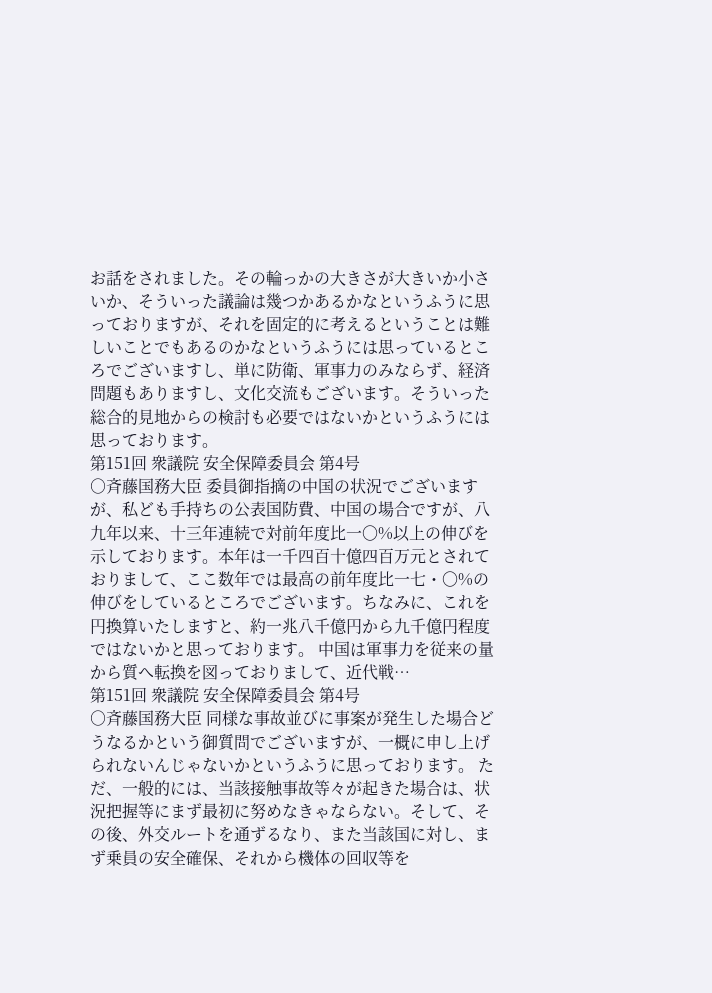お話をされました。その輪っかの大きさが大きいか小さいか、そういった議論は幾つかあるかなというふうに思っておりますが、それを固定的に考えるということは難しいことでもあるのかなというふうには思っているところでございますし、単に防衛、軍事力のみならず、経済問題もありますし、文化交流もございます。そういった総合的見地からの検討も必要ではないかというふうには思っております。
第151回 衆議院 安全保障委員会 第4号
○斉藤国務大臣 委員御指摘の中国の状況でございますが、私ども手持ちの公表国防費、中国の場合ですが、八九年以来、十三年連続で対前年度比一〇%以上の伸びを示しております。本年は一千四百十億四百万元とされておりまして、ここ数年では最高の前年度比一七・〇%の伸びをしているところでございます。ちなみに、これを円換算いたしますと、約一兆八千億円から九千億円程度ではないかと思っております。 中国は軍事力を従来の量から質へ転換を図っておりまして、近代戦…
第151回 衆議院 安全保障委員会 第4号
○斉藤国務大臣 同様な事故並びに事案が発生した場合どうなるかという御質問でございますが、一概に申し上げられないんじゃないかというふうに思っております。 ただ、一般的には、当該接触事故等々が起きた場合は、状況把握等にまず最初に努めなきゃならない。そして、その後、外交ルートを通ずるなり、また当該国に対し、まず乗員の安全確保、それから機体の回収等を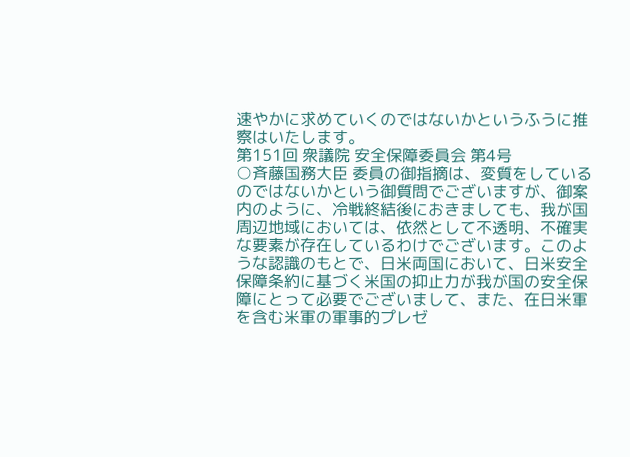速やかに求めていくのではないかというふうに推察はいたします。
第151回 衆議院 安全保障委員会 第4号
○斉藤国務大臣 委員の御指摘は、変質をしているのではないかという御質問でございますが、御案内のように、冷戦終結後におきましても、我が国周辺地域においては、依然として不透明、不確実な要素が存在しているわけでございます。このような認識のもとで、日米両国において、日米安全保障条約に基づく米国の抑止力が我が国の安全保障にとって必要でございまして、また、在日米軍を含む米軍の軍事的プレゼ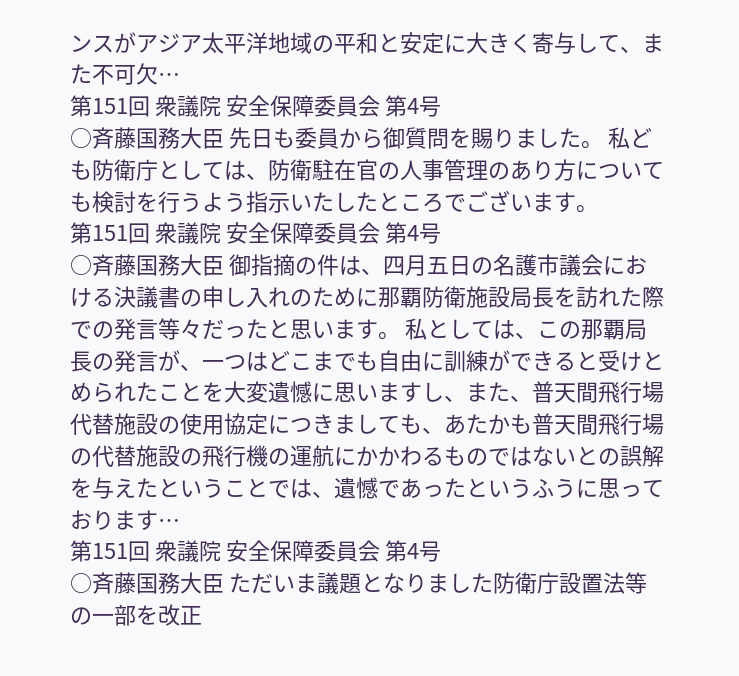ンスがアジア太平洋地域の平和と安定に大きく寄与して、また不可欠…
第151回 衆議院 安全保障委員会 第4号
○斉藤国務大臣 先日も委員から御質問を賜りました。 私ども防衛庁としては、防衛駐在官の人事管理のあり方についても検討を行うよう指示いたしたところでございます。
第151回 衆議院 安全保障委員会 第4号
○斉藤国務大臣 御指摘の件は、四月五日の名護市議会における決議書の申し入れのために那覇防衛施設局長を訪れた際での発言等々だったと思います。 私としては、この那覇局長の発言が、一つはどこまでも自由に訓練ができると受けとめられたことを大変遺憾に思いますし、また、普天間飛行場代替施設の使用協定につきましても、あたかも普天間飛行場の代替施設の飛行機の運航にかかわるものではないとの誤解を与えたということでは、遺憾であったというふうに思っております…
第151回 衆議院 安全保障委員会 第4号
○斉藤国務大臣 ただいま議題となりました防衛庁設置法等の一部を改正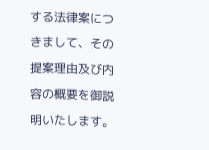する法律案につきまして、その提案理由及び内容の概要を御説明いたします。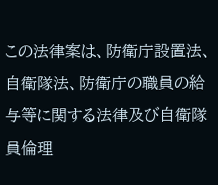この法律案は、防衛庁設置法、自衛隊法、防衛庁の職員の給与等に関する法律及び自衛隊員倫理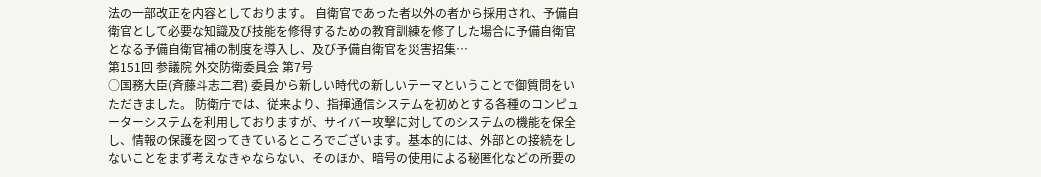法の一部改正を内容としております。 自衛官であった者以外の者から採用され、予備自衛官として必要な知識及び技能を修得するための教育訓練を修了した場合に予備自衛官となる予備自衛官補の制度を導入し、及び予備自衛官を災害招集…
第151回 参議院 外交防衛委員会 第7号
○国務大臣(斉藤斗志二君) 委員から新しい時代の新しいテーマということで御質問をいただきました。 防衛庁では、従来より、指揮通信システムを初めとする各種のコンピューターシステムを利用しておりますが、サイバー攻撃に対してのシステムの機能を保全し、情報の保護を図ってきているところでございます。基本的には、外部との接続をしないことをまず考えなきゃならない、そのほか、暗号の使用による秘匿化などの所要の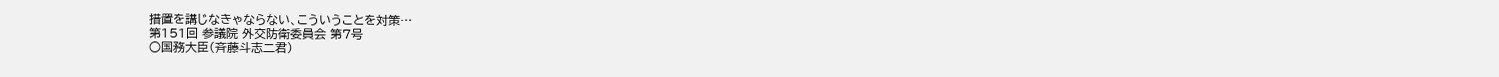措置を講じなきゃならない、こういうことを対策…
第151回 参議院 外交防衛委員会 第7号
○国務大臣(斉藤斗志二君)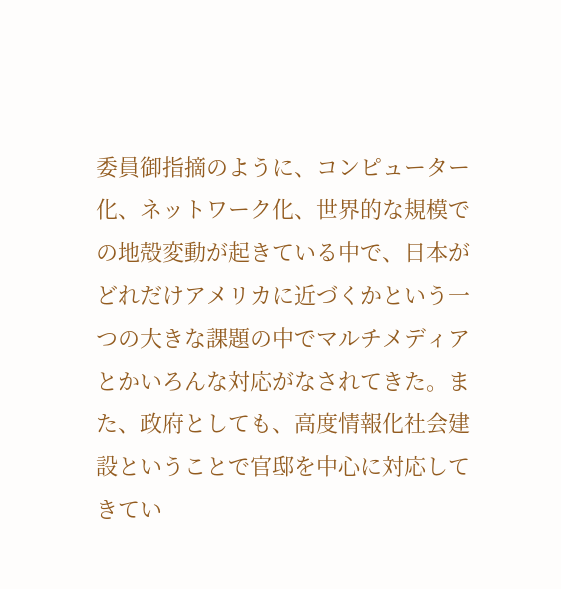委員御指摘のように、コンピューター化、ネットワーク化、世界的な規模での地殻変動が起きている中で、日本がどれだけアメリカに近づくかという一つの大きな課題の中でマルチメディアとかいろんな対応がなされてきた。また、政府としても、高度情報化社会建設ということで官邸を中心に対応してきてい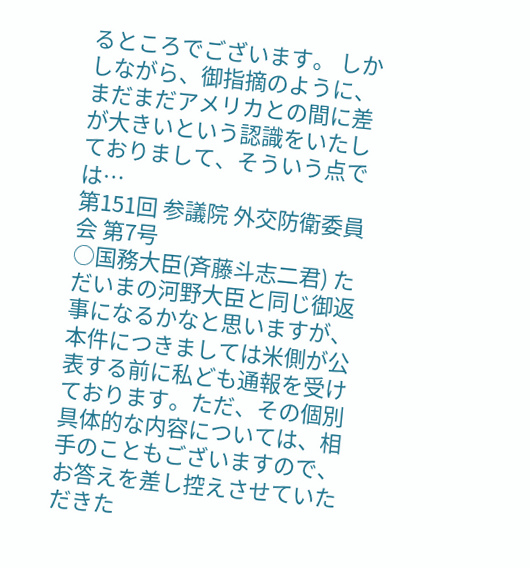るところでございます。 しかしながら、御指摘のように、まだまだアメリカとの間に差が大きいという認識をいたしておりまして、そういう点では…
第151回 参議院 外交防衛委員会 第7号
○国務大臣(斉藤斗志二君) ただいまの河野大臣と同じ御返事になるかなと思いますが、本件につきましては米側が公表する前に私ども通報を受けております。ただ、その個別具体的な内容については、相手のこともございますので、お答えを差し控えさせていただきた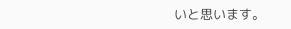いと思います。